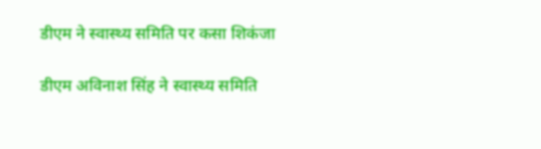डीएम ने स्वास्थ्य समिति पर कसा शिकंजा

डीएम अविनाश सिंह ने स्वास्थ्य समिति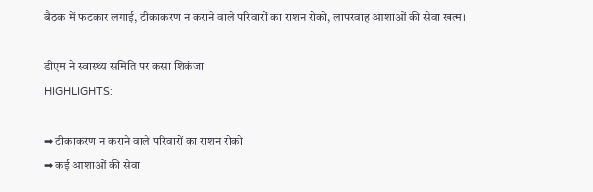बैठक में फटकार लगाई, टीकाकरण न कराने वाले परिवारों का राशन रोको, लापरवाह आशाओं की सेवा खत्म।

डीएम ने स्वास्थ्य समिति पर कसा शिकंजा
HIGHLIGHTS:

➡ टीकाकरण न कराने वाले परिवारों का राशन रोको
➡ कई आशाओं की सेवा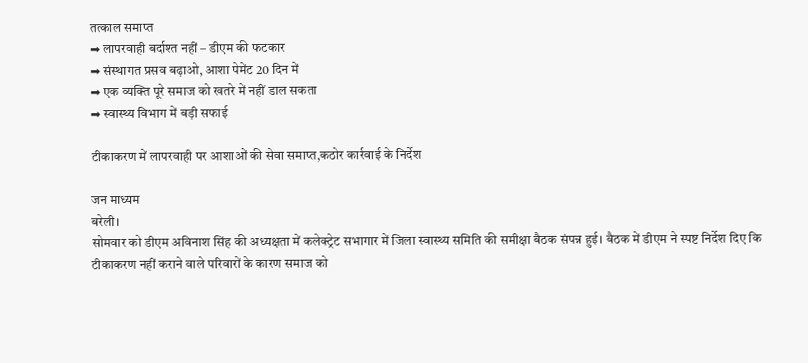तत्काल समाप्त
➡ लापरवाही बर्दाश्त नहीं – डीएम की फटकार
➡ संस्थागत प्रसव बढ़ाओ, आशा पेमेंट 20 दिन में
➡ एक व्यक्ति पूरे समाज को खतरे में नहीं डाल सकता
➡ स्वास्थ्य विभाग में बड़ी सफाई

टीकाकरण में लापरवाही पर आशाओं की सेवा समाप्त,कठोर कार्रवाई के निर्देश

जन माध्यम
बरेली।
सोमवार को डीएम अविनाश सिंह की अध्यक्षता में कलेक्ट्रेट सभागार में जिला स्वास्थ्य समिति की समीक्षा बैठक संपन्न हुई। बैठक में डीएम ने स्पष्ट निर्देश दिए कि टीकाकरण नहीं कराने वाले परिवारों के कारण समाज को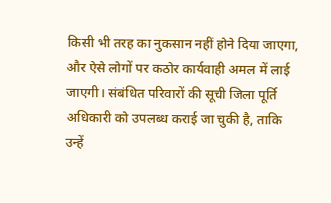किसी भी तरह का नुकसान नहीं होने दिया जाएगा, और ऐसे लोगों पर कठोर कार्यवाही अमल में लाई जाएगी। संबंधित परिवारों की सूची जिला पूर्ति अधिकारी को उपलब्ध कराई जा चुकी है, ताकि उन्हें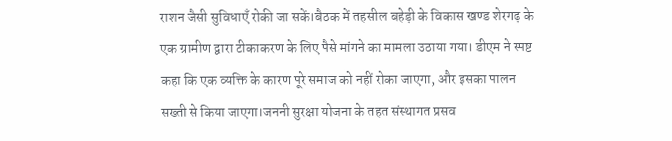राशन जैसी सुविधाएँ रोकी जा सकें।बैठक में तहसील बहेड़ी के विकास खण्ड शेरगढ़ के एक ग्रामीण द्वारा टीकाकरण के लिए पैसे मांगने का मामला उठाया गया। डीएम ने स्पष्ट कहा कि एक व्यक्ति के कारण पूरे समाज को नहीं रोका जाएगा, और इसका पालन सख्ती से किया जाएगा।जननी सुरक्षा योजना के तहत संस्थागत प्रसव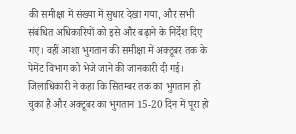की समीक्षा में संख्या में सुधार देखा गया, और सभी संबंधित अधिकारियों को इसे और बढ़ाने के निर्देश दिए गए। वहीं आशा भुगतान की समीक्षा में अक्टूबर तक के पेमेंट विभाग को भेजे जाने की जानकारी दी गई। जिलाधिकारी ने कहा कि सितम्बर तक का भुगतान हो चुका है और अक्टूबर का भुगतान 15-20 दिन में पूरा हो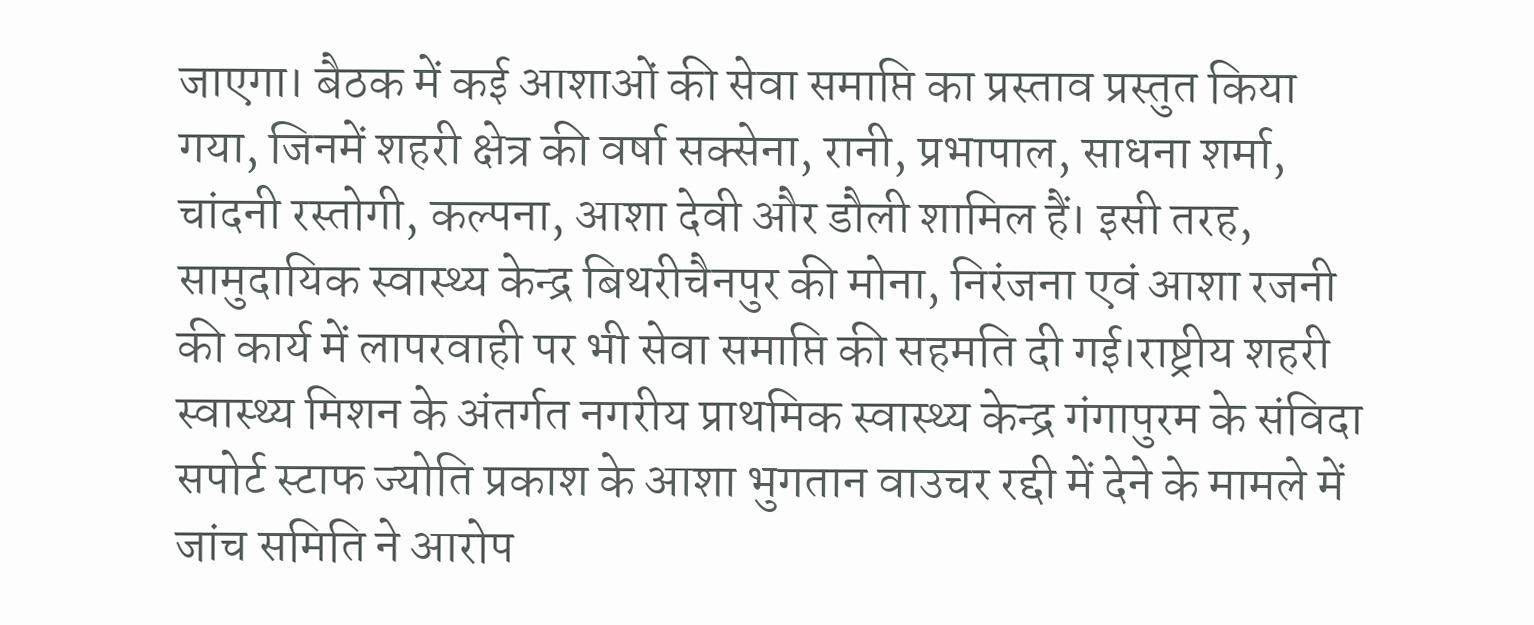जाएगा। बैठक में कई आशाओं की सेवा समाप्ति का प्रस्ताव प्रस्तुत किया गया, जिनमें शहरी क्षेत्र की वर्षा सक्सेना, रानी, प्रभापाल, साधना शर्मा, चांदनी रस्तोगी, कल्पना, आशा देवी और डौली शामिल हैं। इसी तरह, सामुदायिक स्वास्थ्य केन्द्र बिथरीचैनपुर की मोना, निरंजना एवं आशा रजनी की कार्य में लापरवाही पर भी सेवा समाप्ति की सहमति दी गई।राष्ट्रीय शहरी स्वास्थ्य मिशन के अंतर्गत नगरीय प्राथमिक स्वास्थ्य केन्द्र गंगापुरम के संविदा सपोर्ट स्टाफ ज्योति प्रकाश के आशा भुगतान वाउचर रद्दी में देने के मामले में जांच समिति ने आरोप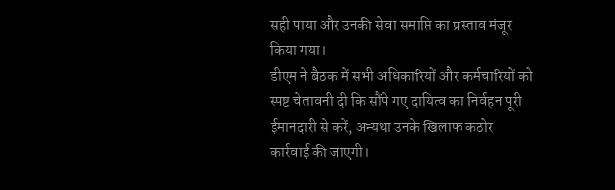सही पाया और उनकी सेवा समाप्ति का प्रस्ताव मंजूर किया गया।
डीएम ने बैठक में सभी अधिकारियों और कर्मचारियों को स्पष्ट चेतावनी दी कि सौंपे गए दायित्व का निर्वहन पूरी ईमानदारी से करें, अन्यथा उनके खिलाफ कठोर कार्रवाई की जाएगी।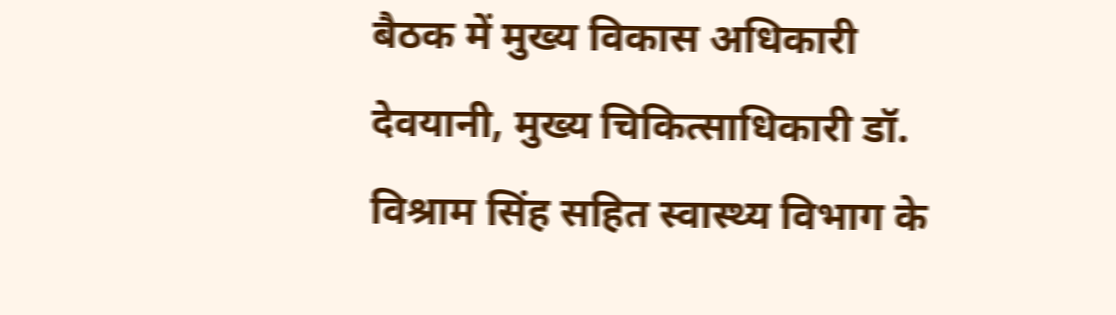बैठक में मुख्य विकास अधिकारी देवयानी, मुख्य चिकित्साधिकारी डॉ. विश्राम सिंह सहित स्वास्थ्य विभाग के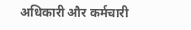अधिकारी और कर्मचारी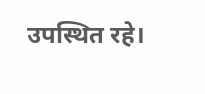उपस्थित रहे।